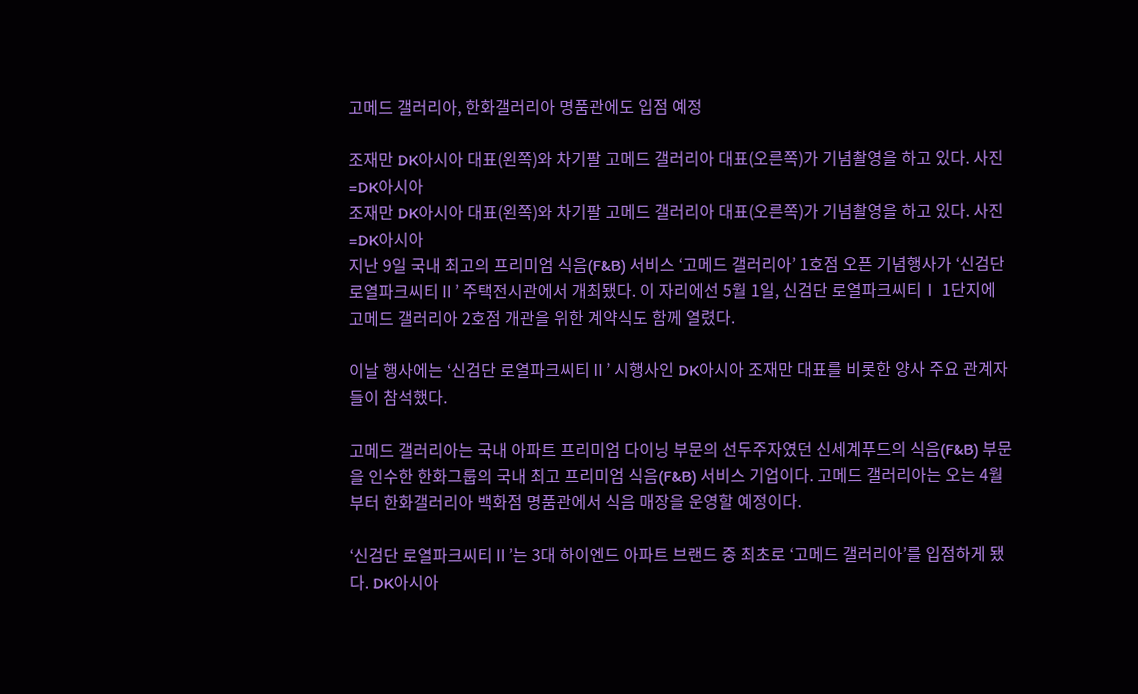고메드 갤러리아, 한화갤러리아 명품관에도 입점 예정

조재만 DK아시아 대표(왼쪽)와 차기팔 고메드 갤러리아 대표(오른쪽)가 기념촬영을 하고 있다. 사진=DK아시아
조재만 DK아시아 대표(왼쪽)와 차기팔 고메드 갤러리아 대표(오른쪽)가 기념촬영을 하고 있다. 사진=DK아시아
지난 9일 국내 최고의 프리미엄 식음(F&B) 서비스 ‘고메드 갤러리아’ 1호점 오픈 기념행사가 ‘신검단 로열파크씨티Ⅱ’ 주택전시관에서 개최됐다. 이 자리에선 5월 1일, 신검단 로열파크씨티Ⅰ 1단지에 고메드 갤러리아 2호점 개관을 위한 계약식도 함께 열렸다.

이날 행사에는 ‘신검단 로열파크씨티Ⅱ’ 시행사인 DK아시아 조재만 대표를 비롯한 양사 주요 관계자들이 참석했다.

고메드 갤러리아는 국내 아파트 프리미엄 다이닝 부문의 선두주자였던 신세계푸드의 식음(F&B) 부문을 인수한 한화그룹의 국내 최고 프리미엄 식음(F&B) 서비스 기업이다. 고메드 갤러리아는 오는 4월부터 한화갤러리아 백화점 명품관에서 식음 매장을 운영할 예정이다.

‘신검단 로열파크씨티Ⅱ’는 3대 하이엔드 아파트 브랜드 중 최초로 ‘고메드 갤러리아’를 입점하게 됐다. DK아시아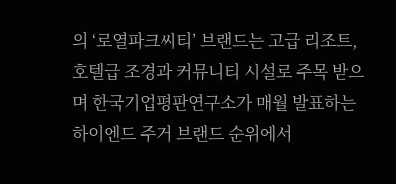의 ‘로열파크씨티’ 브랜드는 고급 리조트, 호텔급 조경과 커뮤니티 시설로 주목 받으며 한국기업평판연구소가 매월 발표하는 하이엔드 주거 브랜드 순위에서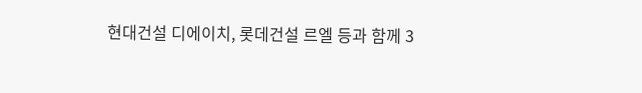현대건설 디에이치, 롯데건설 르엘 등과 함께 3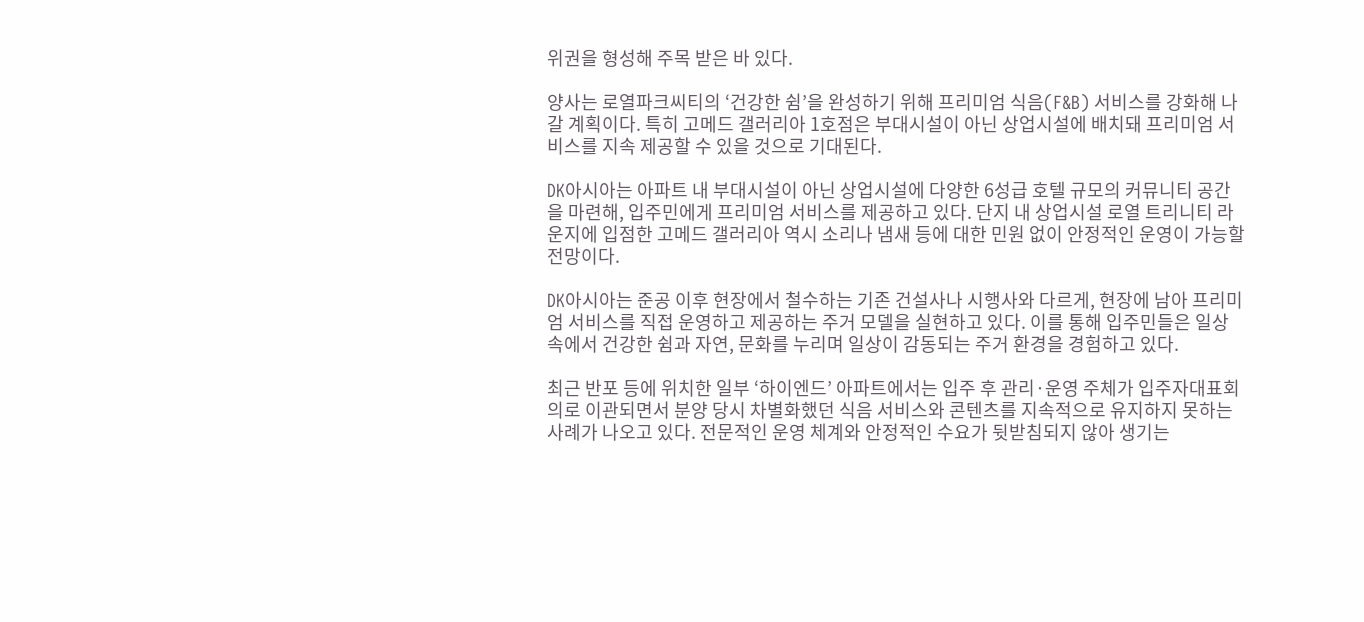위권을 형성해 주목 받은 바 있다.

양사는 로열파크씨티의 ‘건강한 쉼’을 완성하기 위해 프리미엄 식음(F&B) 서비스를 강화해 나갈 계획이다. 특히 고메드 갤러리아 1호점은 부대시설이 아닌 상업시설에 배치돼 프리미엄 서비스를 지속 제공할 수 있을 것으로 기대된다.

DK아시아는 아파트 내 부대시설이 아닌 상업시설에 다양한 6성급 호텔 규모의 커뮤니티 공간을 마련해, 입주민에게 프리미엄 서비스를 제공하고 있다. 단지 내 상업시설 로열 트리니티 라운지에 입점한 고메드 갤러리아 역시 소리나 냄새 등에 대한 민원 없이 안정적인 운영이 가능할 전망이다.

DK아시아는 준공 이후 현장에서 철수하는 기존 건설사나 시행사와 다르게, 현장에 남아 프리미엄 서비스를 직접 운영하고 제공하는 주거 모델을 실현하고 있다. 이를 통해 입주민들은 일상 속에서 건강한 쉼과 자연, 문화를 누리며 일상이 감동되는 주거 환경을 경험하고 있다.

최근 반포 등에 위치한 일부 ‘하이엔드’ 아파트에서는 입주 후 관리·운영 주체가 입주자대표회의로 이관되면서 분양 당시 차별화했던 식음 서비스와 콘텐츠를 지속적으로 유지하지 못하는 사례가 나오고 있다. 전문적인 운영 체계와 안정적인 수요가 뒷받침되지 않아 생기는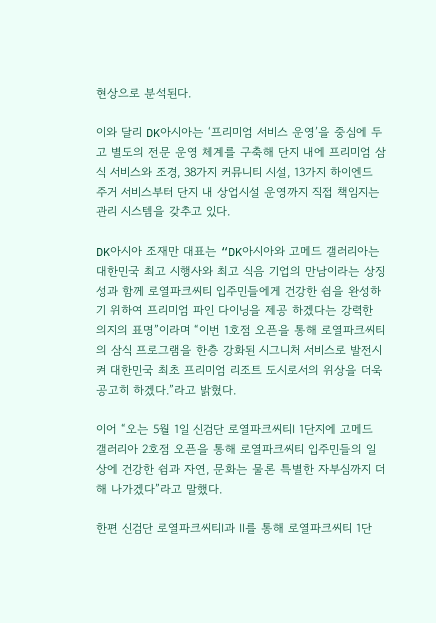현상으로 분석된다.

이와 달리 DK아시아는 ‘프리미엄 서비스 운영’을 중심에 두고 별도의 전문 운영 체계를 구축해 단지 내에 프리미엄 삼식 서비스와 조경, 38가지 커뮤니티 시설, 13가지 하이엔드 주거 서비스부터 단지 내 상업시설 운영까지 직접 책임지는 관리 시스템을 갖추고 있다.

DK아시아 조재만 대표는 “DK아시아와 고메드 갤러리아는 대한민국 최고 시행사와 최고 식음 기업의 만남이라는 상징성과 함께 로열파크씨티 입주민들에게 건강한 쉼을 완성하기 위하여 프리미엄 파인 다이닝을 제공 하겠다는 강력한 의지의 표명”이라며 “이번 1호점 오픈을 통해 로열파크씨티의 삼식 프로그램을 한층 강화된 시그니처 서비스로 발전시켜 대한민국 최초 프리미엄 리조트 도시로서의 위상을 더욱 공고히 하겠다.”라고 밝혔다.

이어 “오는 5월 1일 신검단 로열파크씨티Ⅰ 1단지에 고메드 갤러리아 2호점 오픈을 통해 로열파크씨티 입주민들의 일상에 건강한 쉼과 자연, 문화는 물론 특별한 자부심까지 더해 나가겠다”라고 말했다.

한편 신검단 로열파크씨티Ⅰ과 Ⅱ를 통해 로열파크씨티 1단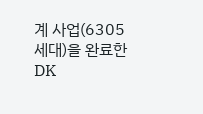계 사업(6305세대)을 완료한 DK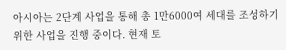아시아는 2단계 사업을 통해 총 1만6000여 세대를 조성하기 위한 사업을 진행 중이다. 현재 토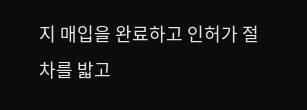지 매입을 완료하고 인허가 절차를 밟고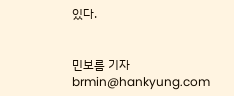있다.


민보름 기자 brmin@hankyung.com